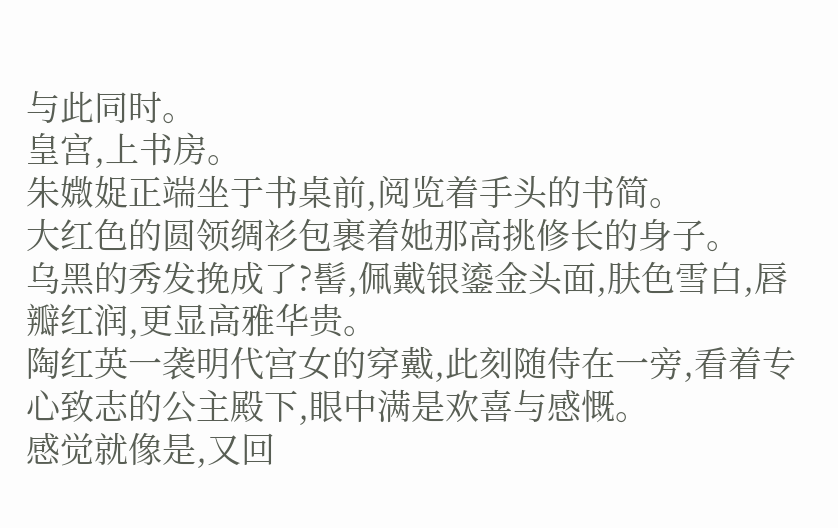与此同时。
皇宫,上书房。
朱媺娖正端坐于书桌前,阅览着手头的书简。
大红色的圆领绸衫包裹着她那高挑修长的身子。
乌黑的秀发挽成了?髻,佩戴银鎏金头面,肤色雪白,唇瓣红润,更显高雅华贵。
陶红英一袭明代宫女的穿戴,此刻随侍在一旁,看着专心致志的公主殿下,眼中满是欢喜与感慨。
感觉就像是,又回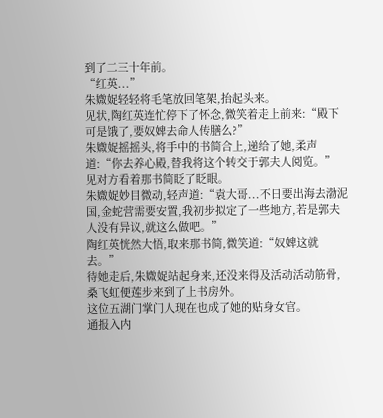到了二三十年前。
“红英...”
朱媺娖轻轻将毛笔放回笔架,抬起头来。
见状,陶红英连忙停下了怀念,微笑着走上前来:“殿下可是饿了,要奴婢去命人传膳么?”
朱媺娖摇摇头,将手中的书简合上,递给了她,柔声道:“你去养心殿,替我将这个转交于郭夫人阅览。”
见对方看着那书简眨了眨眼。
朱媺娖妙目微动,轻声道:“袁大哥...不日要出海去渤泥国,金蛇营需要安置,我初步拟定了一些地方,若是郭夫人没有异议,就这么做吧。”
陶红英恍然大悟,取来那书简,微笑道:“奴婢这就去。”
待她走后,朱媺娖站起身来,还没来得及活动活动筋骨,桑飞虹便莲步来到了上书房外。
这位五湖门掌门人现在也成了她的贴身女官。
通报入内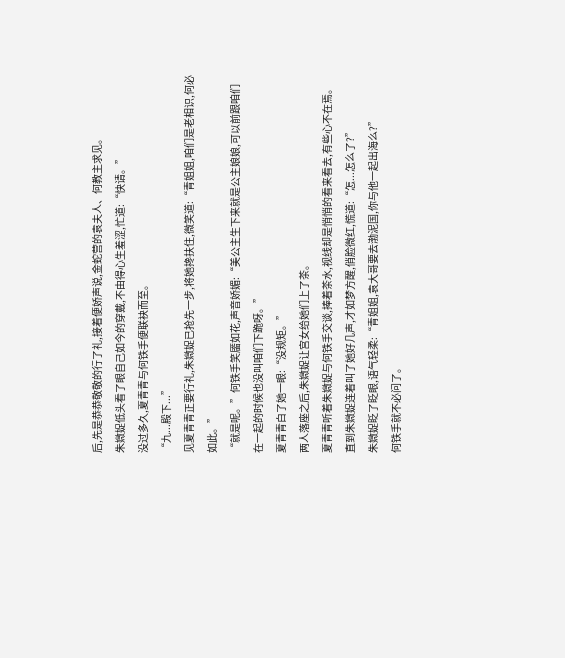后,先是恭恭敬敬的行了礼,接着便娇声说,金蛇营的袁夫人、何教主求见。
朱媺娖低头看了眼自己如今的穿戴,不由得心生羞涩,忙道:“快请。”
没过多久,夏青青与何铁手便联袂而至。
“九...殿下...”
见夏青青正要行礼,朱媺娖已抢先一步,将她搀扶住,微笑道:“青姐姐,咱们是老相识,何必如此。”
“就是呢。”何铁手笑靥如花,声音娇媚:“美公主生下来就是公主娘娘,可以前跟咱们在一起的时候也没叫咱们下跪呀。”
夏青青白了她一眼:“没规矩。”
两人落座之后,朱媺娖让宫女给她们上了茶。
夏青青听着朱媺娖与何铁手交谈,捧着茶水,视线却是悄悄的看来看去,有些心不在焉。
直到朱媺娖连着叫了她好几声,才如梦方醒,俏脸微红,慌道:“怎...怎么了?”
朱媺娖眨了眨眼,语气轻柔:“青姐姐,袁大哥要去渤泥国,你与他一起出海么?”
何铁手就不必问了。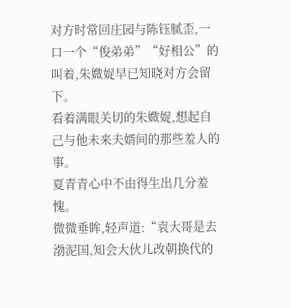对方时常回庄园与陈钰腻歪,一口一个“俊弟弟”“好相公”的叫着,朱媺娖早已知晓对方会留下。
看着满眼关切的朱媺娖,想起自己与他未来夫婿间的那些羞人的事。
夏青青心中不由得生出几分羞愧。
微微垂眸,轻声道:“袁大哥是去渤泥国,知会大伙儿改朝换代的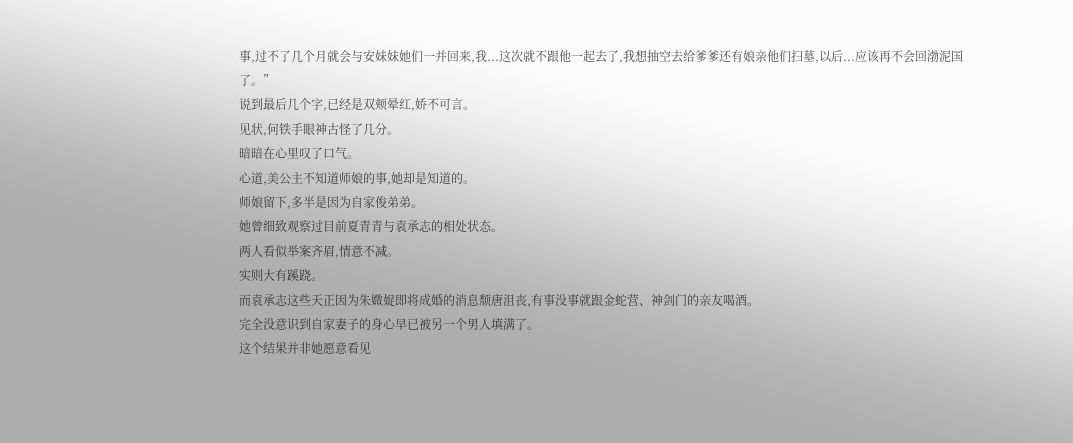事,过不了几个月就会与安妹妹她们一并回来,我...这次就不跟他一起去了,我想抽空去给爹爹还有娘亲他们扫墓,以后...应该再不会回渤泥国了。”
说到最后几个字,已经是双颊晕红,娇不可言。
见状,何铁手眼神古怪了几分。
暗暗在心里叹了口气。
心道,美公主不知道师娘的事,她却是知道的。
师娘留下,多半是因为自家俊弟弟。
她曾细致观察过目前夏青青与袁承志的相处状态。
两人看似举案齐眉,情意不减。
实则大有蹊跷。
而袁承志这些天正因为朱媺娖即将成婚的消息颓唐沮丧,有事没事就跟金蛇营、神剑门的亲友喝酒。
完全没意识到自家妻子的身心早已被另一个男人填满了。
这个结果并非她愿意看见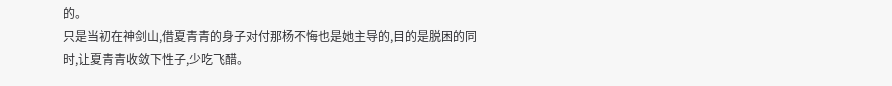的。
只是当初在神剑山,借夏青青的身子对付那杨不悔也是她主导的,目的是脱困的同时,让夏青青收敛下性子,少吃飞醋。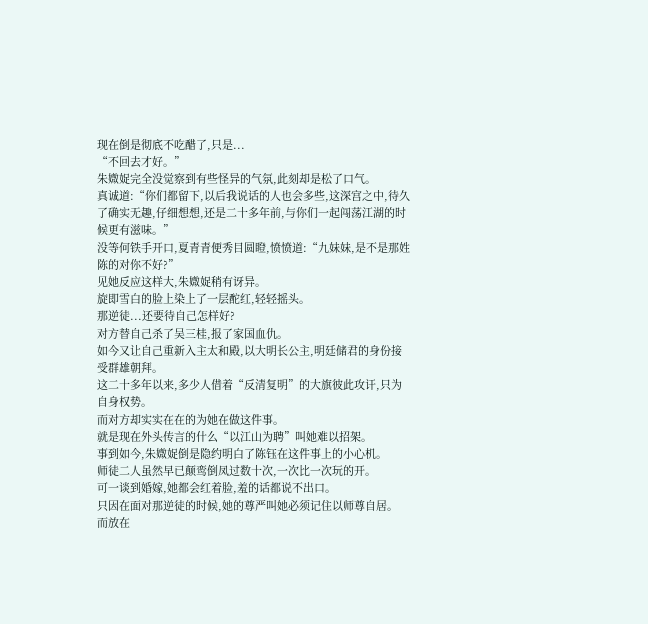现在倒是彻底不吃醋了,只是...
“不回去才好。”
朱媺娖完全没觉察到有些怪异的气氛,此刻却是松了口气。
真诚道:“你们都留下,以后我说话的人也会多些,这深宫之中,待久了确实无趣,仔细想想,还是二十多年前,与你们一起闯荡江湖的时候更有滋味。”
没等何铁手开口,夏青青便秀目圆瞪,愤愤道:“九妹妹,是不是那姓陈的对你不好?”
见她反应这样大,朱媺娖稍有讶异。
旋即雪白的脸上染上了一层酡红,轻轻摇头。
那逆徒...还要待自己怎样好?
对方替自己杀了吴三桂,报了家国血仇。
如今又让自己重新入主太和殿,以大明长公主,明廷储君的身份接受群雄朝拜。
这二十多年以来,多少人借着“反清复明”的大旗彼此攻讦,只为自身权势。
而对方却实实在在的为她在做这件事。
就是现在外头传言的什么“以江山为聘”叫她难以招架。
事到如今,朱媺娖倒是隐约明白了陈钰在这件事上的小心机。
师徒二人虽然早已颠鸾倒凤过数十次,一次比一次玩的开。
可一谈到婚嫁,她都会红着脸,羞的话都说不出口。
只因在面对那逆徒的时候,她的尊严叫她必须记住以师尊自居。
而放在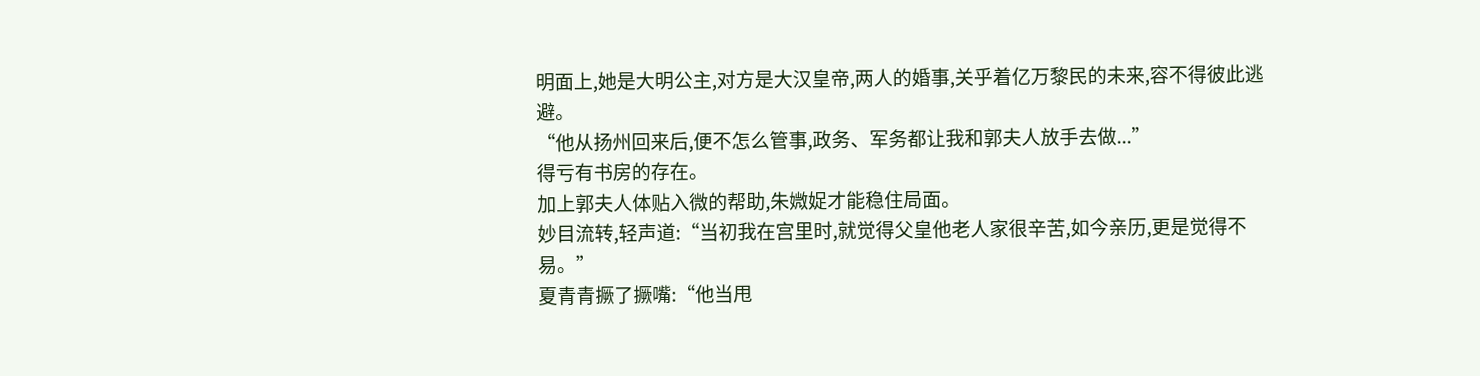明面上,她是大明公主,对方是大汉皇帝,两人的婚事,关乎着亿万黎民的未来,容不得彼此逃避。
“他从扬州回来后,便不怎么管事,政务、军务都让我和郭夫人放手去做...”
得亏有书房的存在。
加上郭夫人体贴入微的帮助,朱媺娖才能稳住局面。
妙目流转,轻声道:“当初我在宫里时,就觉得父皇他老人家很辛苦,如今亲历,更是觉得不易。”
夏青青撅了撅嘴:“他当甩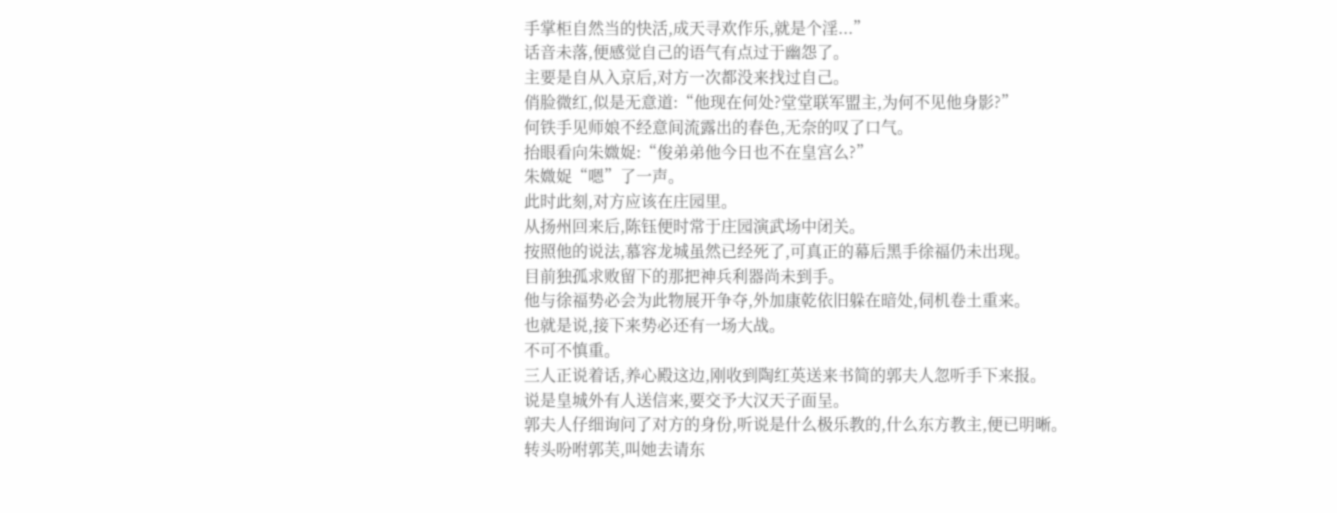手掌柜自然当的快活,成天寻欢作乐,就是个淫...”
话音未落,便感觉自己的语气有点过于幽怨了。
主要是自从入京后,对方一次都没来找过自己。
俏脸微红,似是无意道:“他现在何处?堂堂联军盟主,为何不见他身影?”
何铁手见师娘不经意间流露出的春色,无奈的叹了口气。
抬眼看向朱媺娖:“俊弟弟他今日也不在皇宫么?”
朱媺娖“嗯”了一声。
此时此刻,对方应该在庄园里。
从扬州回来后,陈钰便时常于庄园演武场中闭关。
按照他的说法,慕容龙城虽然已经死了,可真正的幕后黑手徐福仍未出现。
目前独孤求败留下的那把神兵利器尚未到手。
他与徐福势必会为此物展开争夺,外加康乾依旧躲在暗处,伺机卷土重来。
也就是说,接下来势必还有一场大战。
不可不慎重。
三人正说着话,养心殿这边,刚收到陶红英送来书简的郭夫人忽听手下来报。
说是皇城外有人送信来,要交予大汉天子面呈。
郭夫人仔细询问了对方的身份,听说是什么极乐教的,什么东方教主,便已明晰。
转头吩咐郭芙,叫她去请东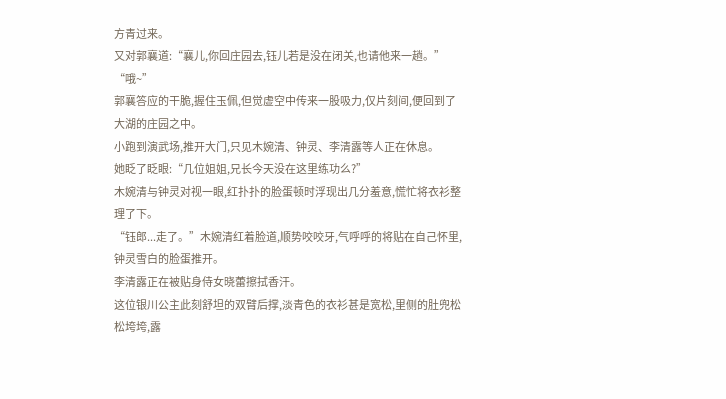方青过来。
又对郭襄道:“襄儿,你回庄园去,钰儿若是没在闭关,也请他来一趟。”
“哦~”
郭襄答应的干脆,握住玉佩,但觉虚空中传来一股吸力,仅片刻间,便回到了大湖的庄园之中。
小跑到演武场,推开大门,只见木婉清、钟灵、李清露等人正在休息。
她眨了眨眼:“几位姐姐,兄长今天没在这里练功么?”
木婉清与钟灵对视一眼,红扑扑的脸蛋顿时浮现出几分羞意,慌忙将衣衫整理了下。
“钰郎...走了。”木婉清红着脸道,顺势咬咬牙,气呼呼的将贴在自己怀里,钟灵雪白的脸蛋推开。
李清露正在被贴身侍女晓蕾擦拭香汗。
这位银川公主此刻舒坦的双臂后撑,淡青色的衣衫甚是宽松,里侧的肚兜松松垮垮,露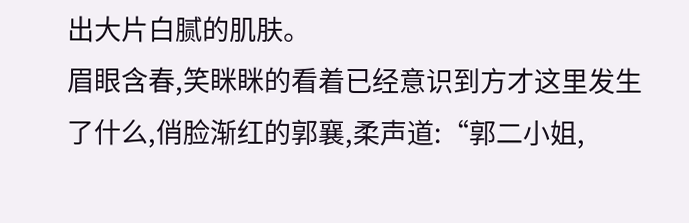出大片白腻的肌肤。
眉眼含春,笑眯眯的看着已经意识到方才这里发生了什么,俏脸渐红的郭襄,柔声道:“郭二小姐,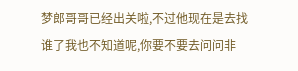梦郎哥哥已经出关啦,不过他现在是去找谁了我也不知道呢,你要不要去问问非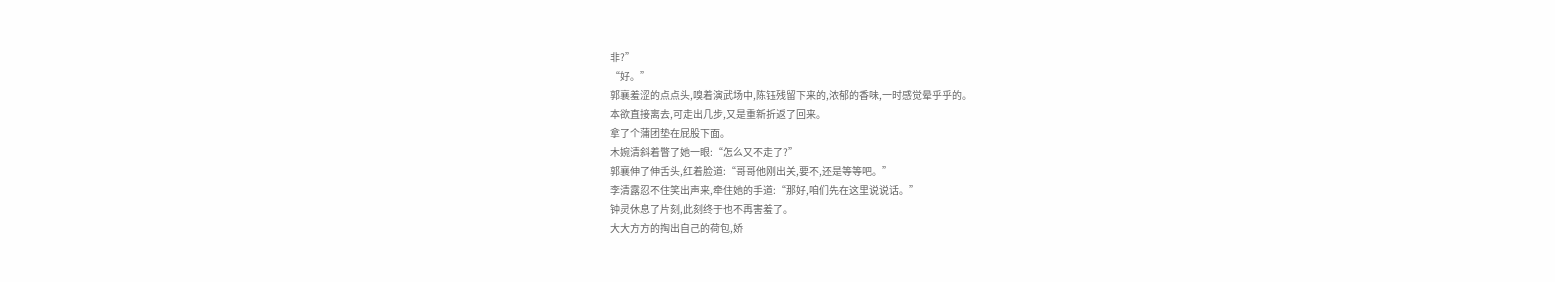非?”
“好。”
郭襄羞涩的点点头,嗅着演武场中,陈钰残留下来的,浓郁的香味,一时感觉晕乎乎的。
本欲直接离去,可走出几步,又是重新折返了回来。
拿了个蒲团垫在屁股下面。
木婉清斜着瞥了她一眼:“怎么又不走了?”
郭襄伸了伸舌头,红着脸道:“哥哥他刚出关,要不,还是等等吧。”
李清露忍不住笑出声来,牵住她的手道:“那好,咱们先在这里说说话。”
钟灵休息了片刻,此刻终于也不再害羞了。
大大方方的掏出自己的荷包,娇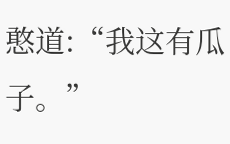憨道:“我这有瓜子。”